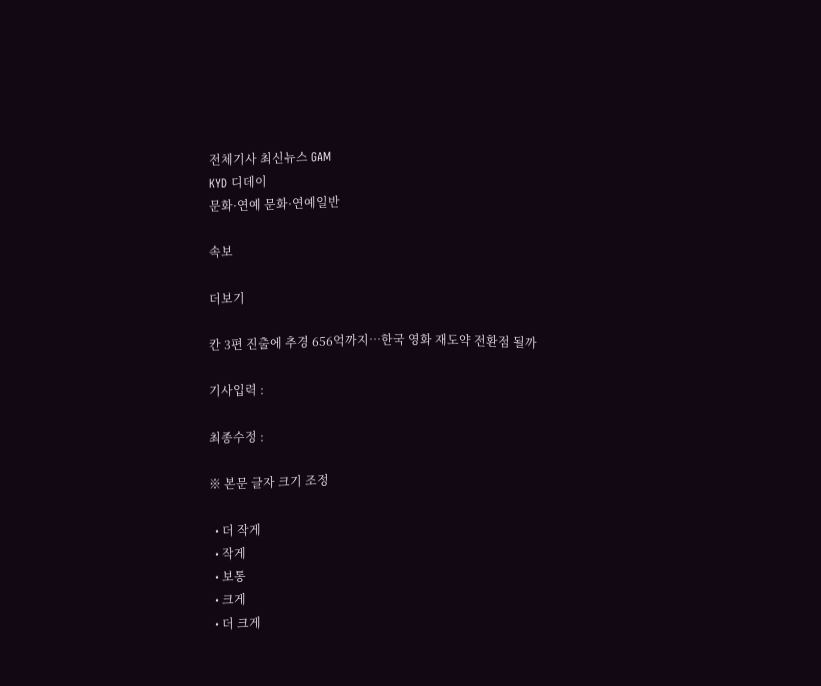전체기사 최신뉴스 GAM
KYD 디데이
문화·연예 문화·연예일반

속보

더보기

칸 3편 진출에 추경 656억까지…한국 영화 재도약 전환점 될까

기사입력 :

최종수정 :

※ 본문 글자 크기 조정

  • 더 작게
  • 작게
  • 보통
  • 크게
  • 더 크게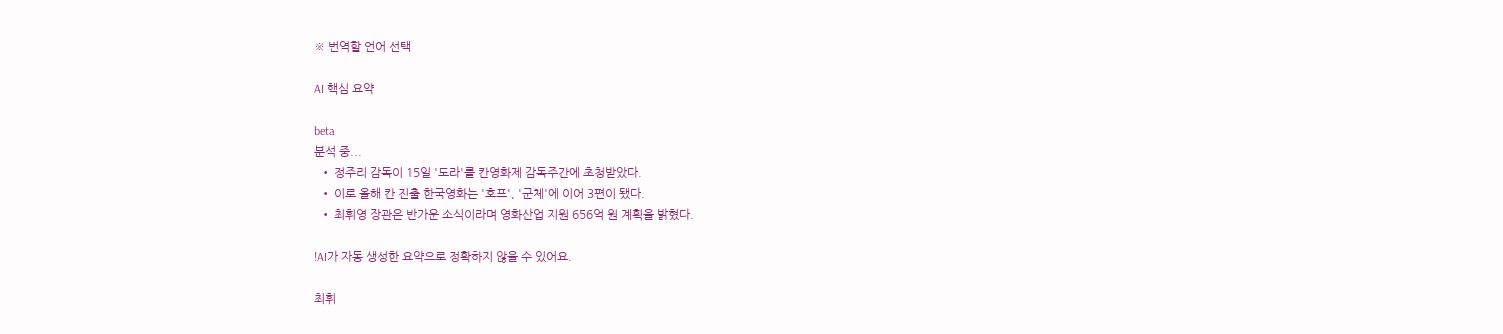※ 번역할 언어 선택

AI 핵심 요약

beta
분석 중...
  • 정주리 감독이 15일 '도라'를 칸영화제 감독주간에 초청받았다.
  • 이로 올해 칸 진출 한국영화는 '호프', '군체'에 이어 3편이 됐다.
  • 최휘영 장관은 반가운 소식이라며 영화산업 지원 656억 원 계획을 밝혔다.

!AI가 자동 생성한 요약으로 정확하지 않을 수 있어요.

최휘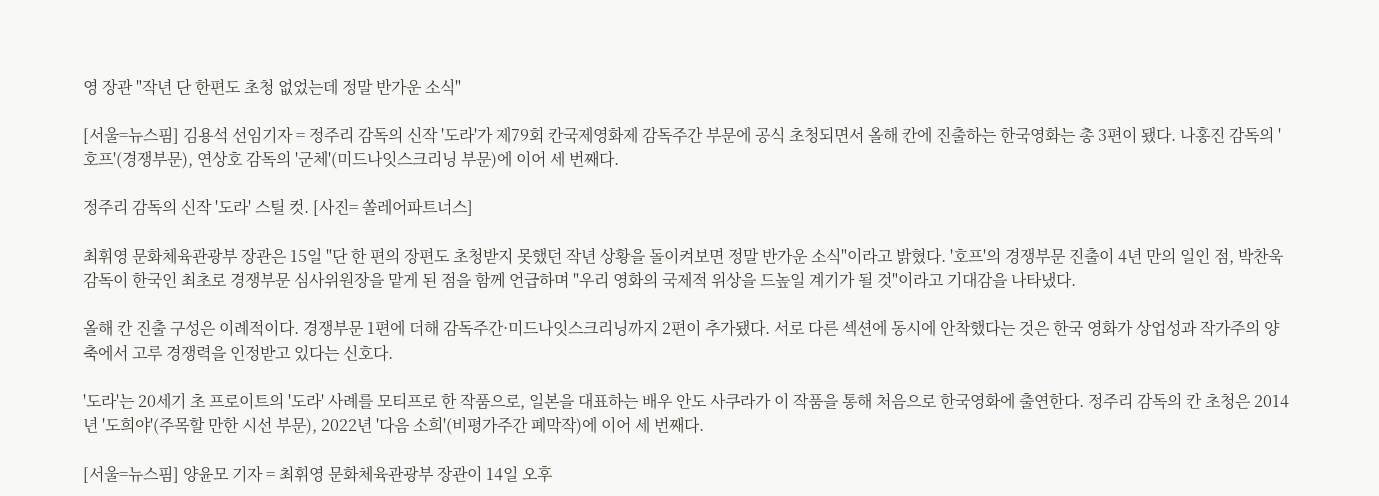영 장관 "작년 단 한편도 초청 없었는데 정말 반가운 소식"

[서울=뉴스핌] 김용석 선임기자 = 정주리 감독의 신작 '도라'가 제79회 칸국제영화제 감독주간 부문에 공식 초청되면서 올해 칸에 진출하는 한국영화는 총 3편이 됐다. 나홍진 감독의 '호프'(경쟁부문), 연상호 감독의 '군체'(미드나잇스크리닝 부문)에 이어 세 번째다.

정주리 감독의 신작 '도라' 스틸 컷. [사진= 쏠레어파트너스]

최휘영 문화체육관광부 장관은 15일 "단 한 편의 장편도 초청받지 못했던 작년 상황을 돌이켜보면 정말 반가운 소식"이라고 밝혔다. '호프'의 경쟁부문 진출이 4년 만의 일인 점, 박찬욱 감독이 한국인 최초로 경쟁부문 심사위원장을 맡게 된 점을 함께 언급하며 "우리 영화의 국제적 위상을 드높일 계기가 될 것"이라고 기대감을 나타냈다.

올해 칸 진출 구성은 이례적이다. 경쟁부문 1편에 더해 감독주간·미드나잇스크리닝까지 2편이 추가됐다. 서로 다른 섹션에 동시에 안착했다는 것은 한국 영화가 상업성과 작가주의 양 축에서 고루 경쟁력을 인정받고 있다는 신호다.

'도라'는 20세기 초 프로이트의 '도라' 사례를 모티프로 한 작품으로, 일본을 대표하는 배우 안도 사쿠라가 이 작품을 통해 처음으로 한국영화에 출연한다. 정주리 감독의 칸 초청은 2014년 '도희야'(주목할 만한 시선 부문), 2022년 '다음 소희'(비평가주간 폐막작)에 이어 세 번째다.

[서울=뉴스핌] 양윤모 기자 = 최휘영 문화체육관광부 장관이 14일 오후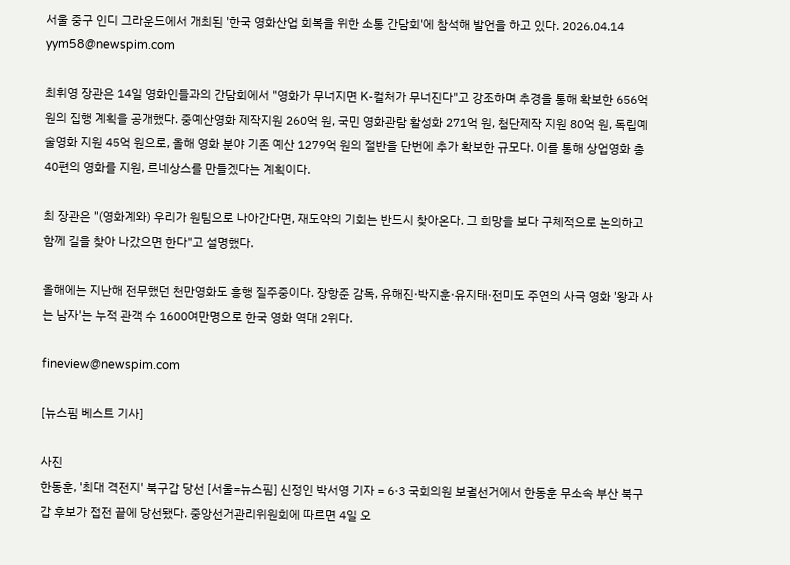서울 중구 인디 그라운드에서 개최된 '한국 영화산업 회복을 위한 소통 간담회'에 참석해 발언을 하고 있다. 2026.04.14 yym58@newspim.com

최휘영 장관은 14일 영화인들과의 간담회에서 "영화가 무너지면 K-컬처가 무너진다"고 강조하며 추경을 통해 확보한 656억 원의 집행 계획을 공개했다. 중예산영화 제작지원 260억 원, 국민 영화관람 활성화 271억 원, 첨단제작 지원 80억 원, 독립예술영화 지원 45억 원으로, 올해 영화 분야 기존 예산 1279억 원의 절반을 단번에 추가 확보한 규모다. 이를 통해 상업영화 총 40편의 영화를 지원, 르네상스를 만들겠다는 계획이다.

최 장관은 "(영화계와) 우리가 원팀으로 나아간다면, 재도약의 기회는 반드시 찾아온다. 그 희망을 보다 구체적으로 논의하고 함께 길을 찾아 나갔으면 한다"고 설명했다.

올해에는 지난해 전무했던 천만영화도 흥행 질주중이다. 장항준 감독, 유해진·박지훈·유지태·전미도 주연의 사극 영화 '왕과 사는 남자'는 누적 관객 수 1600여만명으로 한국 영화 역대 2위다.

fineview@newspim.com

[뉴스핌 베스트 기사]

사진
한동훈, '최대 격전지' 북구갑 당선 [서울=뉴스핌] 신정인 박서영 기자 = 6·3 국회의원 보궐선거에서 한동훈 무소속 부산 북구갑 후보가 접전 끝에 당선됐다. 중앙선거관리위원회에 따르면 4일 오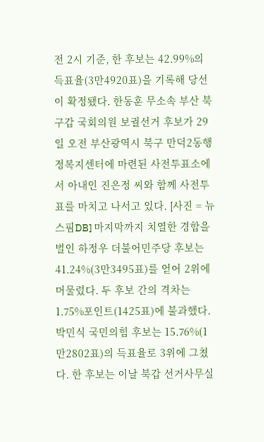전 2시 기준, 한 후보는 42.99%의 득표율(3만4920표)을 기록해 당선이 확정됐다. 한동훈 무소속 부산 북구갑 국회의원 보궐선거 후보가 29일 오전 부산광역시 북구 만덕2동행정복지센터에 마련된 사전투표소에서 아내인 진은정 씨와 함께 사전투표를 마치고 나서고 있다. [사진 = 뉴스핌DB] 마지막까지 치열한 경합을 벌인 하정우 더불어민주당 후보는 41.24%(3만3495표)를 얻어 2위에 머물렀다. 두 후보 간의 격차는 1.75%포인트(1425표)에 불과했다. 박민식 국민의힘 후보는 15.76%(1만2802표)의 득표율로 3위에 그쳤다. 한 후보는 이날 북갑 선거사무실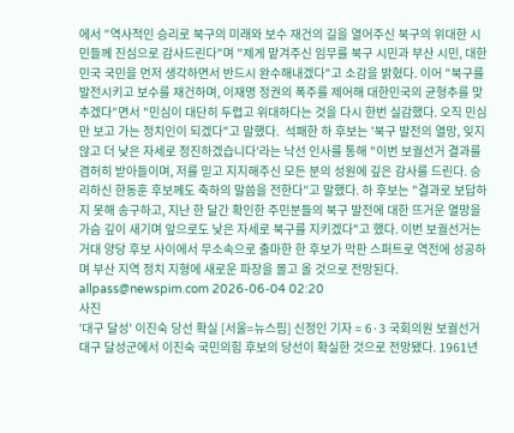에서 "역사적인 승리로 북구의 미래와 보수 재건의 길을 열어주신 북구의 위대한 시민들께 진심으로 감사드린다"며 "제게 맡겨주신 임무를 북구 시민과 부산 시민, 대한민국 국민을 먼저 생각하면서 반드시 완수해내겠다"고 소감을 밝혔다. 이어 "북구를 발전시키고 보수를 재건하며, 이재명 정권의 폭주를 제어해 대한민국의 균형추를 맞추겠다"면서 "민심이 대단히 두렵고 위대하다는 것을 다시 한번 실감했다. 오직 민심만 보고 가는 정치인이 되겠다"고 말했다.  석패한 하 후보는 '북구 발전의 열망, 잊지 않고 더 낮은 자세로 정진하겠습니다'라는 낙선 인사를 통해 "이번 보궐선거 결과를 겸허히 받아들이며, 저를 믿고 지지해주신 모든 분의 성원에 깊은 감사를 드린다. 승리하신 한동훈 후보께도 축하의 말씀을 전한다"고 말했다. 하 후보는 "결과로 보답하지 못해 송구하고, 지난 한 달간 확인한 주민분들의 북구 발전에 대한 뜨거운 열망을 가슴 깊이 새기며 앞으로도 낮은 자세로 북구를 지키겠다"고 했다. 이번 보궐선거는 거대 양당 후보 사이에서 무소속으로 출마한 한 후보가 막판 스퍼트로 역전에 성공하며 부산 지역 정치 지형에 새로운 파장을 몰고 올 것으로 전망된다. allpass@newspim.com 2026-06-04 02:20
사진
'대구 달성' 이진숙 당선 확실 [서울=뉴스핌] 신정인 기자 = 6·3 국회의원 보궐선거 대구 달성군에서 이진숙 국민의힘 후보의 당선이 확실한 것으로 전망됐다. 1961년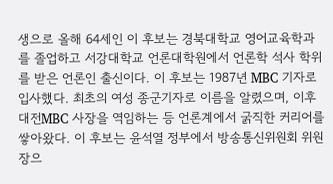생으로 올해 64세인 이 후보는 경북대학교 영어교육학과를 졸업하고 서강대학교 언론대학원에서 언론학 석사 학위를 받은 언론인 출신이다. 이 후보는 1987년 MBC 기자로 입사했다. 최초의 여성 종군기자로 이름을 알렸으며, 이후 대전MBC 사장을 역임하는 등 언론계에서 굵직한 커리어를 쌓아왔다. 이 후보는 윤석열 정부에서 방송통신위원회 위원장으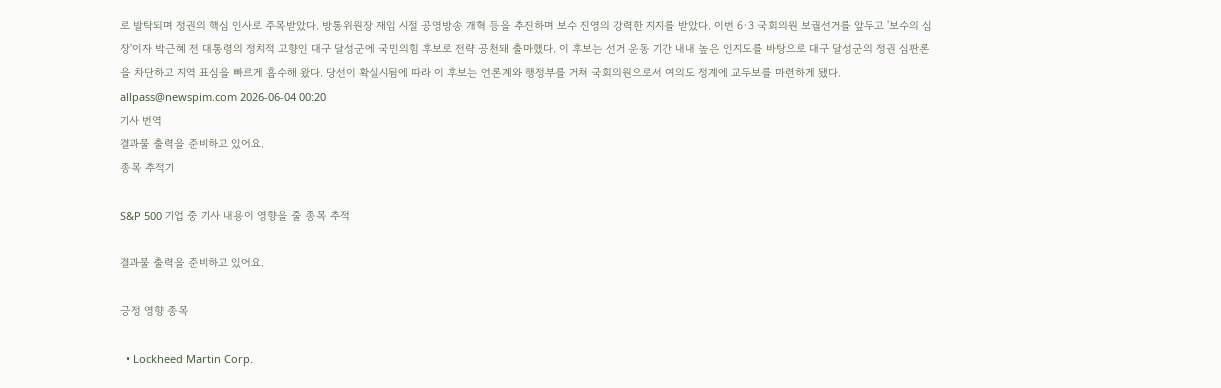로 발탁되며 정권의 핵심 인사로 주목받았다. 방통위원장 재임 시절 공영방송 개혁 등을 추진하며 보수 진영의 강력한 지지를 받았다. 이번 6·3 국회의원 보궐선거를 앞두고 '보수의 심장'이자 박근혜 전 대통령의 정치적 고향인 대구 달성군에 국민의힘 후보로 전략 공천돼 출마했다. 이 후보는 선거 운동 기간 내내 높은 인지도를 바탕으로 대구 달성군의 정권 심판론을 차단하고 지역 표심을 빠르게 흡수해 왔다. 당선이 확실시됨에 따라 이 후보는 언론계와 행정부를 거쳐 국회의원으로서 여의도 정계에 교두보를 마련하게 됐다. allpass@newspim.com 2026-06-04 00:20
기사 번역
결과물 출력을 준비하고 있어요.
종목 추적기

S&P 500 기업 중 기사 내용이 영향을 줄 종목 추적

결과물 출력을 준비하고 있어요.

긍정 영향 종목

  • Lockheed Martin Corp.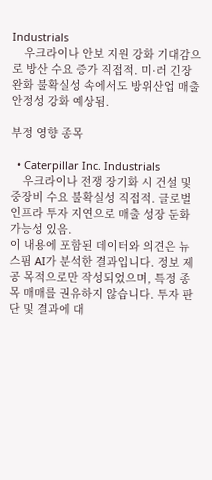Industrials
    우크라이나 안보 지원 강화 기대감으로 방산 수요 증가 직접적. 미·러 긴장 완화 불확실성 속에서도 방위산업 매출 안정성 강화 예상됨.

부정 영향 종목

  • Caterpillar Inc. Industrials
    우크라이나 전쟁 장기화 시 건설 및 중장비 수요 불확실성 직접적. 글로벌 인프라 투자 지연으로 매출 성장 둔화 가능성 있음.
이 내용에 포함된 데이터와 의견은 뉴스핌 AI가 분석한 결과입니다. 정보 제공 목적으로만 작성되었으며, 특정 종목 매매를 권유하지 않습니다. 투자 판단 및 결과에 대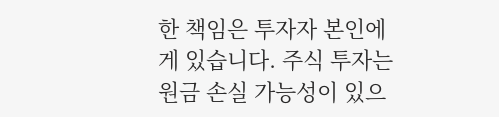한 책임은 투자자 본인에게 있습니다. 주식 투자는 원금 손실 가능성이 있으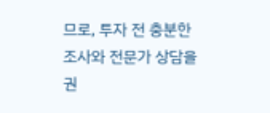므로, 투자 전 충분한 조사와 전문가 상담을 권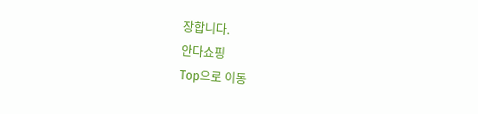장합니다.
안다쇼핑
Top으로 이동